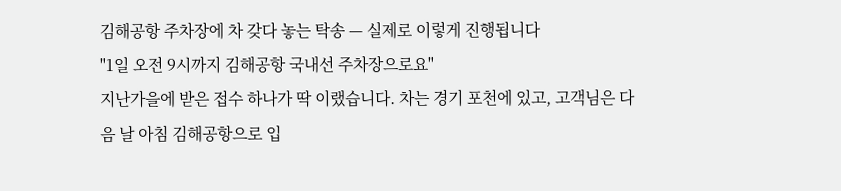김해공항 주차장에 차 갖다 놓는 탁송 — 실제로 이렇게 진행됩니다
"1일 오전 9시까지 김해공항 국내선 주차장으로요"
지난가을에 받은 접수 하나가 딱 이랬습니다. 차는 경기 포천에 있고, 고객님은 다음 날 아침 김해공항으로 입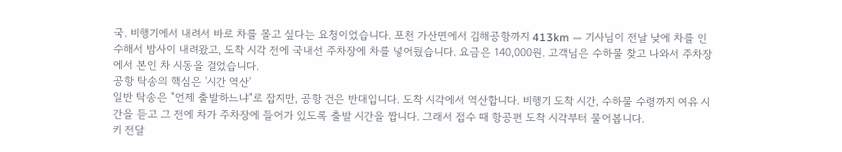국. 비행기에서 내려서 바로 차를 몰고 싶다는 요청이었습니다. 포천 가산면에서 김해공항까지 413km — 기사님이 전날 낮에 차를 인수해서 밤사이 내려왔고, 도착 시각 전에 국내선 주차장에 차를 넣어뒀습니다. 요금은 140,000원. 고객님은 수하물 찾고 나와서 주차장에서 본인 차 시동을 걸었습니다.
공항 탁송의 핵심은 '시간 역산'
일반 탁송은 "언제 출발하느냐"로 잡지만, 공항 건은 반대입니다. 도착 시각에서 역산합니다. 비행기 도착 시간, 수하물 수령까지 여유 시간을 듣고 그 전에 차가 주차장에 들어가 있도록 출발 시간을 짭니다. 그래서 접수 때 항공편 도착 시각부터 물어봅니다.
키 전달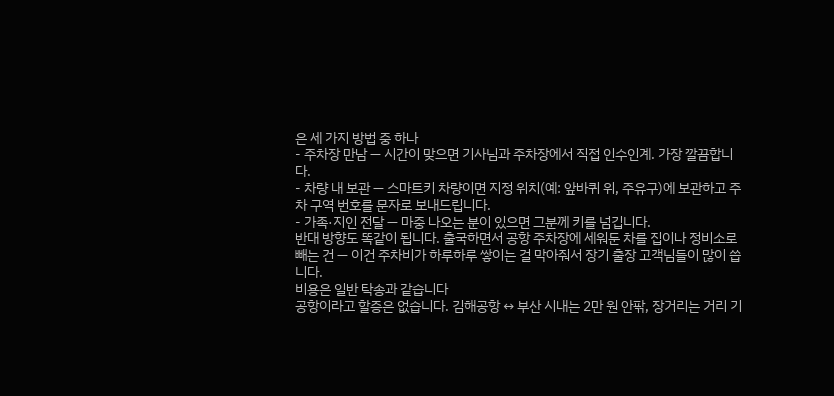은 세 가지 방법 중 하나
- 주차장 만남 — 시간이 맞으면 기사님과 주차장에서 직접 인수인계. 가장 깔끔합니다.
- 차량 내 보관 — 스마트키 차량이면 지정 위치(예: 앞바퀴 위, 주유구)에 보관하고 주차 구역 번호를 문자로 보내드립니다.
- 가족·지인 전달 — 마중 나오는 분이 있으면 그분께 키를 넘깁니다.
반대 방향도 똑같이 됩니다. 출국하면서 공항 주차장에 세워둔 차를 집이나 정비소로 빼는 건 — 이건 주차비가 하루하루 쌓이는 걸 막아줘서 장기 출장 고객님들이 많이 씁니다.
비용은 일반 탁송과 같습니다
공항이라고 할증은 없습니다. 김해공항 ↔ 부산 시내는 2만 원 안팎, 장거리는 거리 기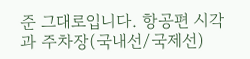준 그대로입니다. 항공편 시각과 주차장(국내선/국제선)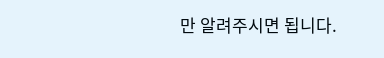만 알려주시면 됩니다.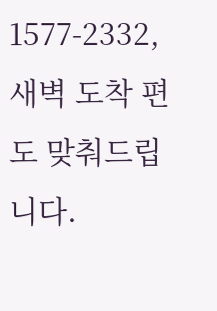1577-2332, 새벽 도착 편도 맞춰드립니다.